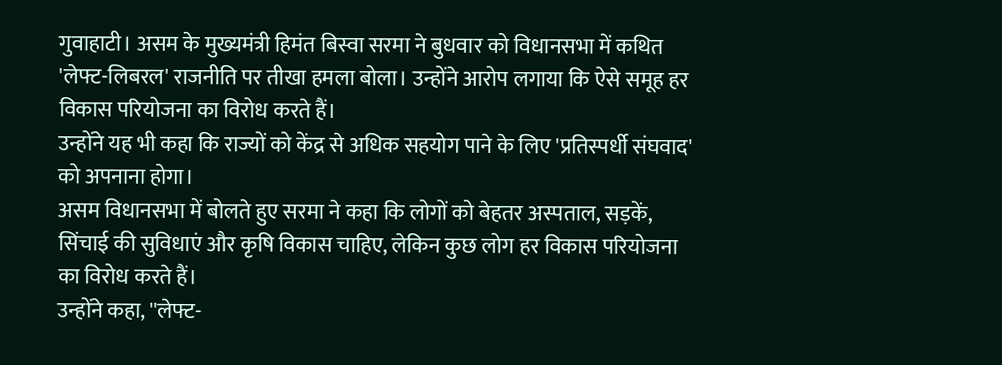गुवाहाटी। असम के मुख्यमंत्री हिमंत बिस्वा सरमा ने बुधवार को विधानसभा में कथित 'लेफ्ट-लिबरल' राजनीति पर तीखा हमला बोला। उन्होंने आरोप लगाया कि ऐसे समूह हर विकास परियोजना का विरोध करते हैं।
उन्होंने यह भी कहा कि राज्यों को केंद्र से अधिक सहयोग पाने के लिए 'प्रतिस्पर्धी संघवाद' को अपनाना होगा।
असम विधानसभा में बोलते हुए सरमा ने कहा कि लोगों को बेहतर अस्पताल, सड़कें, सिंचाई की सुविधाएं और कृषि विकास चाहिए, लेकिन कुछ लोग हर विकास परियोजना का विरोध करते हैं।
उन्होंने कहा, ''लेफ्ट-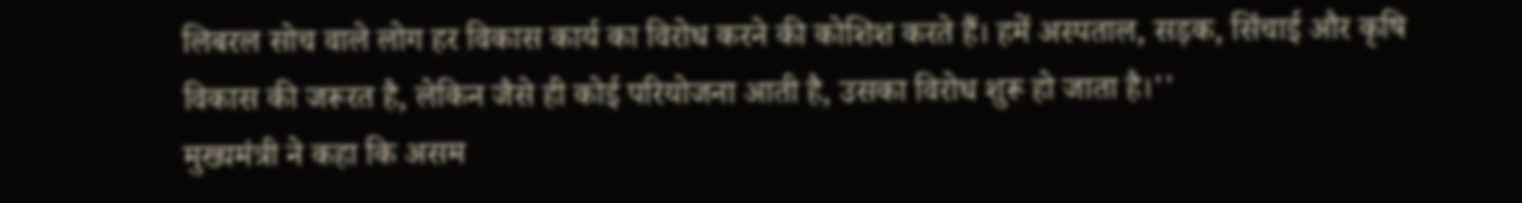लिबरल सोच वाले लोग हर विकास कार्य का विरोध करने की कोशिश करते हैं। हमें अस्पताल, सड़क, सिंचाई और कृषि विकास की जरूरत है, लेकिन जैसे ही कोई परियोजना आती है, उसका विरोध शुरू हो जाता है।''
मुख्यमंत्री ने कहा कि असम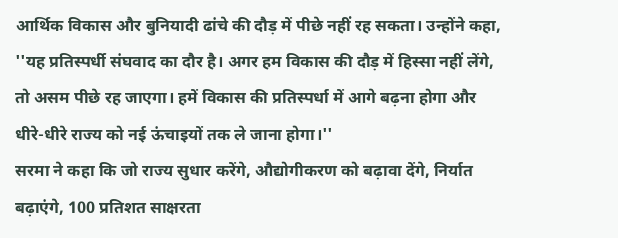आर्थिक विकास और बुनियादी ढांचे की दौड़ में पीछे नहीं रह सकता। उन्होंने कहा, ''यह प्रतिस्पर्धी संघवाद का दौर है। अगर हम विकास की दौड़ में हिस्सा नहीं लेंगे, तो असम पीछे रह जाएगा। हमें विकास की प्रतिस्पर्धा में आगे बढ़ना होगा और धीरे-धीरे राज्य को नई ऊंचाइयों तक ले जाना होगा।''
सरमा ने कहा कि जो राज्य सुधार करेंगे, औद्योगीकरण को बढ़ावा देंगे, निर्यात बढ़ाएंगे, 100 प्रतिशत साक्षरता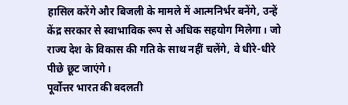हासिल करेंगे और बिजली के मामले में आत्मनिर्भर बनेंगे, उन्हें केंद्र सरकार से स्वाभाविक रूप से अधिक सहयोग मिलेगा। जो राज्य देश के विकास की गति के साथ नहीं चलेंगे, वे धीरे-धीरे पीछे छूट जाएंगे।
पूर्वोत्तर भारत की बदलती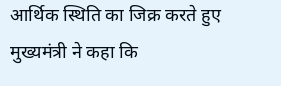आर्थिक स्थिति का जिक्र करते हुए मुख्यमंत्री ने कहा कि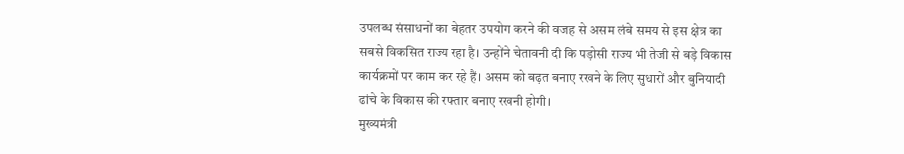उपलब्ध संसाधनों का बेहतर उपयोग करने की वजह से असम लंबे समय से इस क्षेत्र का सबसे विकसित राज्य रहा है। उन्होंने चेतावनी दी कि पड़ोसी राज्य भी तेजी से बड़े विकास कार्यक्रमों पर काम कर रहे हैं। असम को बढ़त बनाए रखने के लिए सुधारों और बुनियादी ढांचे के विकास की रफ्तार बनाए रखनी होगी।
मुख्यमंत्री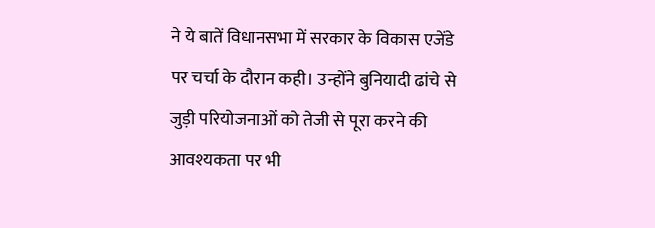ने ये बातें विधानसभा में सरकार के विकास एजेंडे पर चर्चा के दौरान कही। उन्होंने बुनियादी ढांचे से जुड़ी परियोजनाओं को तेजी से पूरा करने की आवश्यकता पर भी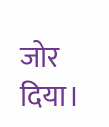जोर दिया।